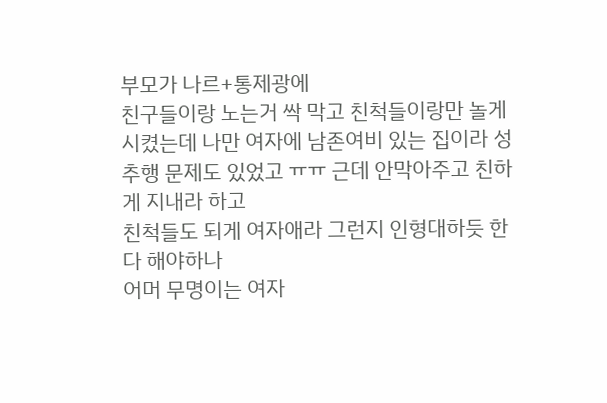부모가 나르+통제광에
친구들이랑 노는거 싹 막고 친척들이랑만 놀게 시켰는데 나만 여자에 남존여비 있는 집이라 성추행 문제도 있었고 ㅠㅠ 근데 안막아주고 친하게 지내라 하고
친척들도 되게 여자애라 그런지 인형대하듯 한다 해야하나
어머 무명이는 여자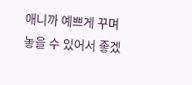애니까 예쁘게 꾸며놓을 수 있어서 좋겠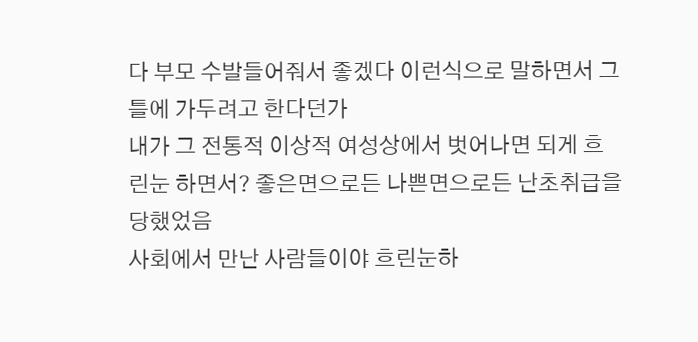다 부모 수발들어줘서 좋겠다 이런식으로 말하면서 그 틀에 가두려고 한다던가
내가 그 전통적 이상적 여성상에서 벗어나면 되게 흐린눈 하면서? 좋은면으로든 나쁜면으로든 난초취급을 당했었음
사회에서 만난 사람들이야 흐린눈하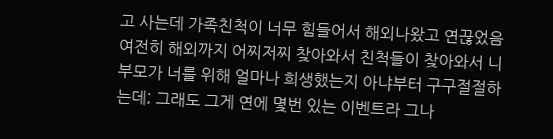고 사는데 가족친척이 너무 힘들어서 해외나왔고 연끊었음
여전히 해외까지 어찌저찌 찾아와서 친척들이 찾아와서 니 부모가 너를 위해 얼마나 희생했는지 아냐부터 구구절절하는데; 그래도 그게 연에 몇번 있는 이벤트라 그나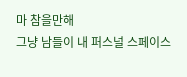마 참을만해
그냥 남들이 내 퍼스널 스페이스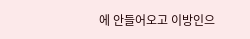에 안들어오고 이방인으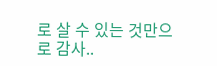로 살 수 있는 것만으로 감사..